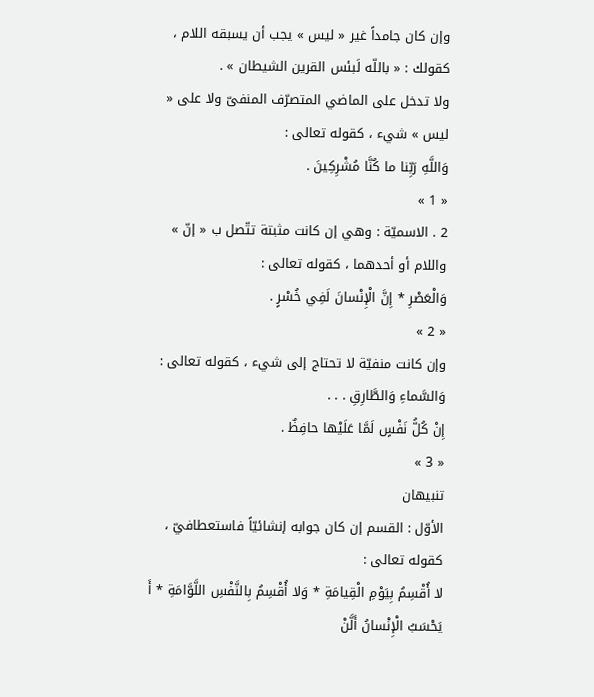وإن كان جامداً غير « ليس » يجب أن يسبقه اللام ، كقولك : « باللّه لَبئس القرين الشيطان » .
ولا تدخل على الماضي المتصرّف المنفىّ ولا على « ليس » شيء ، كقوله تعالى :
وَاللَّهِ رَبِّنا ما كُنَّا مُشْرِكِينَ .
« 1 »
2 . الاسميّة : وهي إن كانت مثبتة تتّصل ب « إنّ » واللام أو أحدهما ، كقوله تعالى :
وَالْعَصْرِ * إِنَّ الْإِنْسانَ لَفِي خُسْرٍ .
« 2 »
وإن كانت منفيّة لا تحتاج إلى شيء ، كقوله تعالى :
وَالسَّماءِ وَالطَّارِقِ . . .
إِنْ كُلُّ نَفْسٍ لَمَّا عَلَيْها حافِظٌ .
« 3 »
تنبيهان
الأوّل : القسم إن كان جوابه إنشائيّاً فاستعطافيّ ، كقوله تعالى :
لا أُقْسِمُ بِيَوْمِ الْقِيامَةِ * وَلا أُقْسِمُ بِالنَّفْسِ اللَّوَّامَةِ * أَ يَحْسَبُ الْإِنْسانُ أَلَّنْ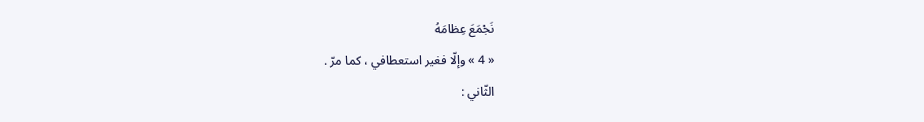نَجْمَعَ عِظامَهُ
« 4 » وإلّا فغير استعطافي ، كما مرّ .
الثّاني :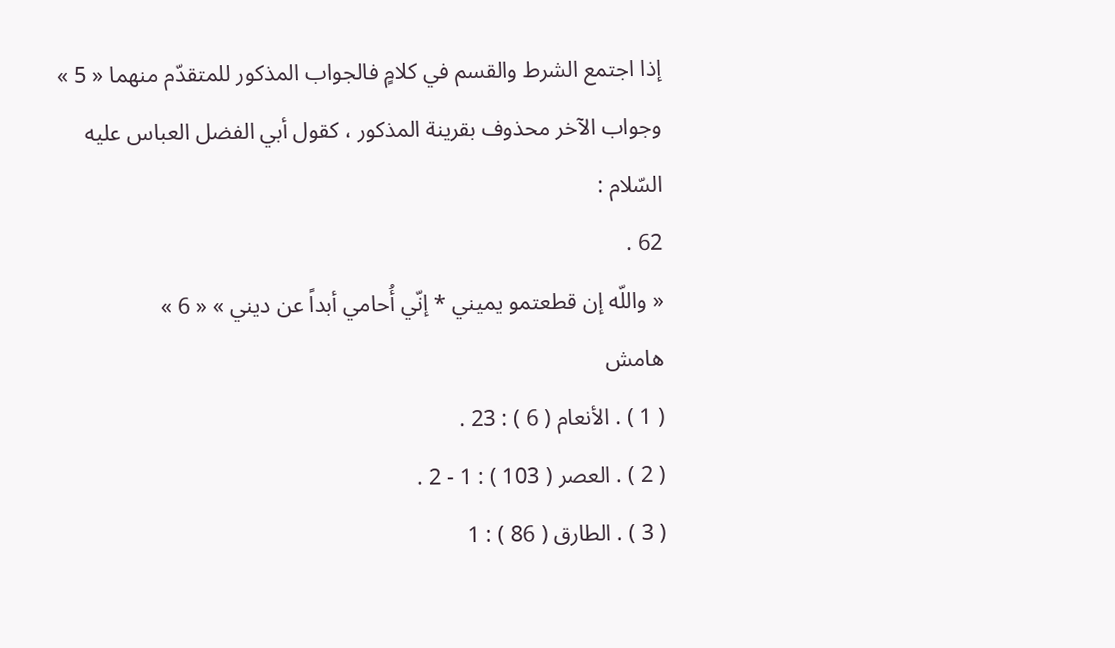إذا اجتمع الشرط والقسم في كلامٍ فالجواب المذكور للمتقدّم منهما « 5 » وجواب الآخر محذوف بقرينة المذكور ، كقول أبي الفضل العباس عليه السّلام :
62 .
« واللّه إن قطعتمو يميني * إنّي أُحامي أبداً عن ديني » « 6 »
هامش
( 1 ) . الأنعام ( 6 ) : 23 .
( 2 ) . العصر ( 103 ) : 1 - 2 .
( 3 ) . الطارق ( 86 ) : 1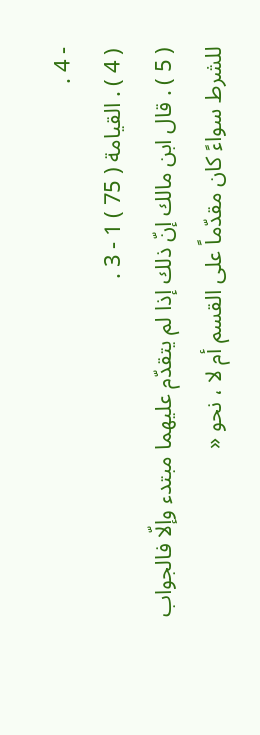- 4 .
( 4 ) . القيامة ( 75 ) 1 - 3 .
( 5 ) . قال ابن مالك إنّ ذلك إذا لم يتقدّم عليهما مبتدء وإلّا فالجواب للشرط سواءً كان مقدّماً على القسم أم لا ، نحو «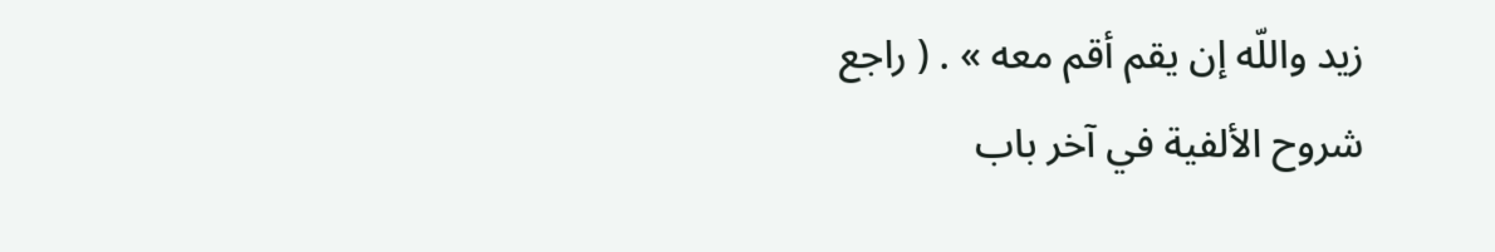زيد واللّه إن يقم أقم معه » . ( راجع شروح الألفية في آخر باب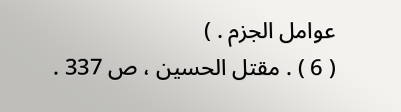عوامل الجزم . )
( 6 ) . مقتل الحسين ، ص 337 .